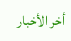أخر الأخبار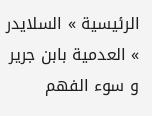الرئيسية » السلايدر » العدمية بابن جرير و سوء الفهم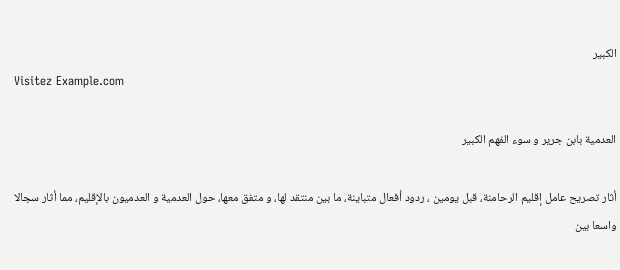الكبير
Visitez Example.com

العدمية بابن جرير و سوء الفهم الكبير

أثار تصريح عامل إقليم الرحامنة، قبل يومين ، ردود أفعال متباينة، ما بين منتقد لها، و متفق معها، حول العدمية و العدميون بالإقليم، مما أثار سجالا واسعا بين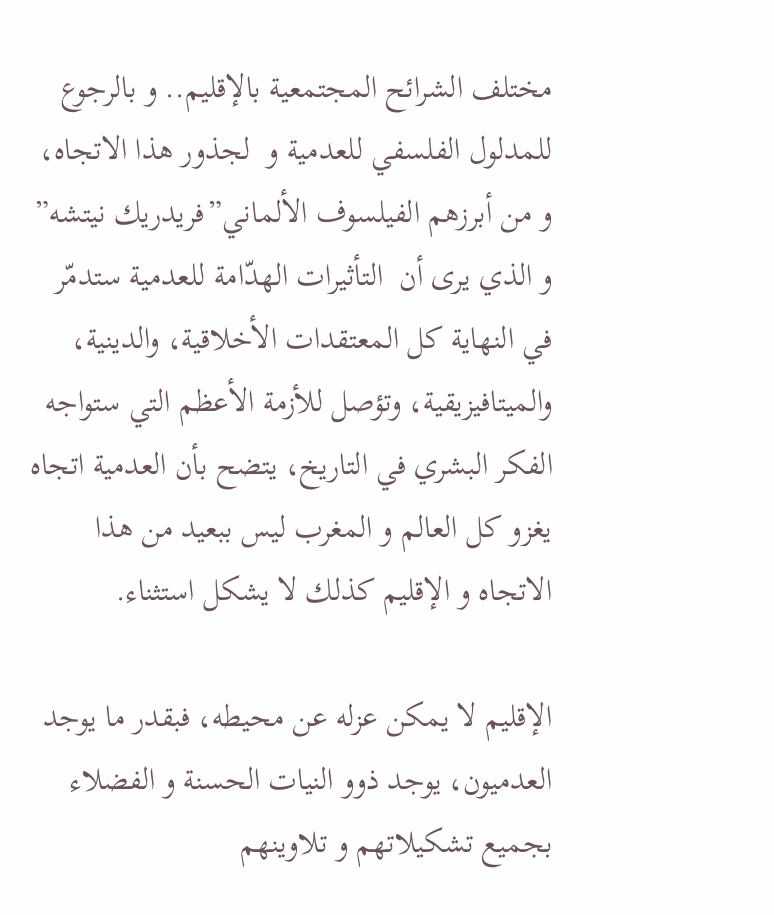مختلف الشرائح المجتمعية بالإقليم.. و بالرجوع للمدلول الفلسفي للعدمية و  لجذور هذا الاتجاه، و من أبرزهم الفيلسوف الألماني”فريدريك نيتشه” و الذي يرى أن  التأثيرات الهدّامة للعدمية ستدمّر في النهاية كل المعتقدات الأخلاقية، والدينية، والميتافيزيقية، وتؤصل للأزمة الأعظم التي ستواجه الفكر البشري في التاريخ، يتضح بأن العدمية اتجاه يغزو كل العالم و المغرب ليس ببعيد من هذا الاتجاه و الإقليم كذلك لا يشكل استثناء.

الإقليم لا يمكن عزله عن محيطه، فبقدر ما يوجد العدميون، يوجد ذوو النيات الحسنة و الفضلاء بجميع تشكيلاتهم و تلاوينهم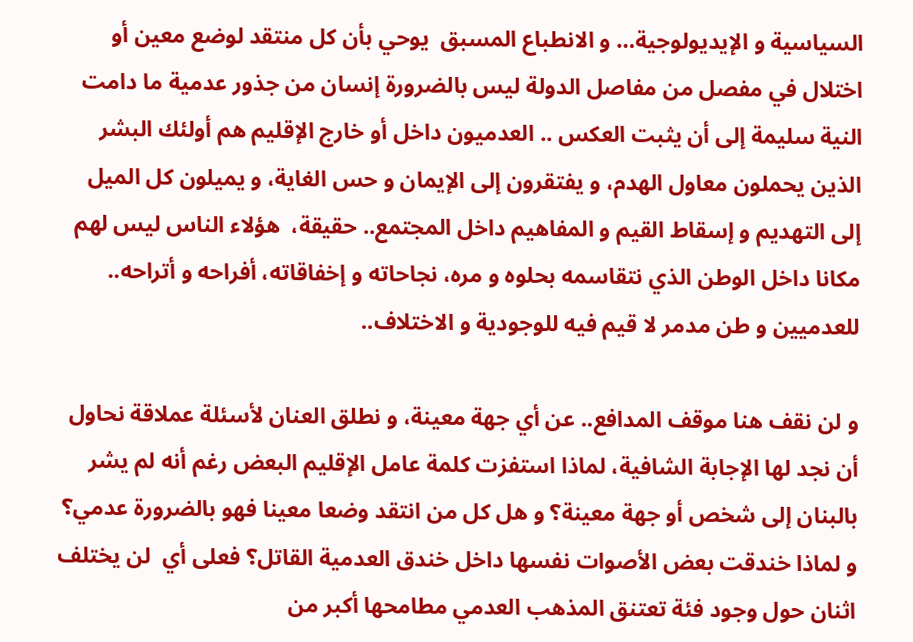السياسية و الإيديولوجية… و الانطباع المسبق  يوحي بأن كل منتقد لوضع معين أو اختلال في مفصل من مفاصل الدولة ليس بالضرورة إنسان من جذور عدمية ما دامت النية سليمة إلى أن يثبت العكس .. العدميون داخل أو خارج الإقليم هم أولئك البشر الذين يحملون معاول الهدم، و يفتقرون إلى الإيمان و حس الغاية، و يميلون كل الميل إلى التهديم و إسقاط القيم و المفاهيم داخل المجتمع.. حقيقة،  هؤلاء الناس ليس لهم مكانا داخل الوطن الذي نتقاسمه بحلوه و مره، نجاحاته و إخفاقاته، أفراحه و أتراحه.. للعدميين و طن مدمر لا قيم فيه للوجودية و الاختلاف..

و لن نقف هنا موقف المدافع.. عن أي جهة معينة، و نطلق العنان لأسئلة عملاقة نحاول أن نجد لها الإجابة الشافية، لماذا استفزت كلمة عامل الإقليم البعض رغم أنه لم يشر بالبنان إلى شخص أو جهة معينة؟ و هل كل من انتقد وضعا معينا فهو بالضرورة عدمي؟ و لماذا خندقت بعض الأصوات نفسها داخل خندق العدمية القاتل؟ فعلى أي  لن يختلف اثنان حول وجود فئة تعتنق المذهب العدمي مطامحها أكبر من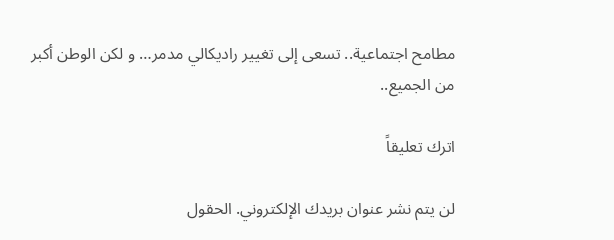مطامح اجتماعية.. تسعى إلى تغيير راديكالي مدمر… و لكن الوطن أكبر من الجميع..

اترك تعليقاً

لن يتم نشر عنوان بريدك الإلكتروني. الحقول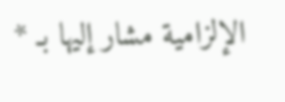الإلزامية مشار إليها بـ *